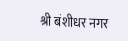श्री बंशीधर नगर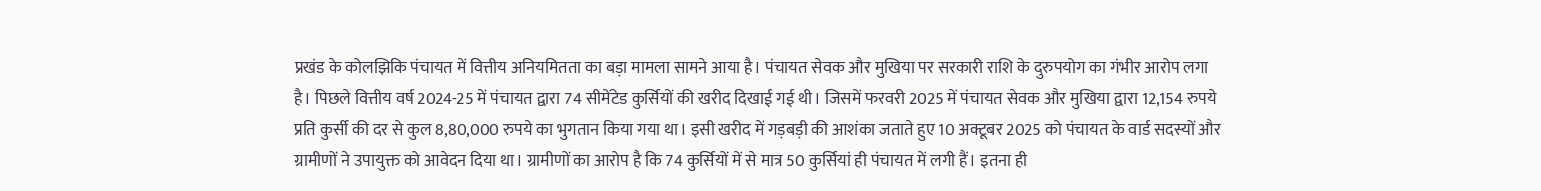प्रखंड के कोलझिकि पंचायत में वित्तीय अनियमितता का बड़ा मामला सामने आया है। पंचायत सेवक और मुखिया पर सरकारी राशि के दुरुपयोग का गंभीर आरोप लगा है। पिछले वित्तीय वर्ष 2024-25 में पंचायत द्वारा 74 सीमेंटेड कुर्सियों की खरीद दिखाई गई थी। जिसमें फरवरी 2025 में पंचायत सेवक और मुखिया द्वारा 12,154 रुपये प्रति कुर्सी की दर से कुल 8,80,000 रुपये का भुगतान किया गया था। इसी खरीद में गड़बड़ी की आशंका जताते हुए 10 अक्टूबर 2025 को पंचायत के वार्ड सदस्यों और ग्रामीणों ने उपायुक्त को आवेदन दिया था। ग्रामीणों का आरोप है कि 74 कुर्सियों में से मात्र 50 कुर्सियां ही पंचायत में लगी हैं। इतना ही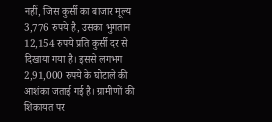नहीं, जिस कुर्सी का बाजार मूल्य 3,776 रुपये है, उसका भुगतान 12,154 रुपये प्रति कुर्सी दर से दिखाया गया है। इससे लगभग 2,91,000 रुपये के घोटाले की आशंका जताई गई है। ग्रामीणों की शिकायत पर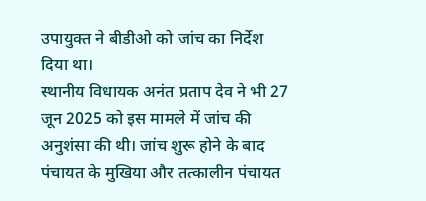उपायुक्त ने बीडीओ को जांच का निर्देश दिया था।
स्थानीय विधायक अनंत प्रताप देव ने भी 27 जून 2025 को इस मामले में जांच की अनुशंसा की थी। जांच शुरू होने के बाद पंचायत के मुखिया और तत्कालीन पंचायत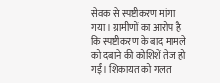सेवक से स्पष्टीकरण मांगा गया। ग्रामीणों का आरोप है कि स्पष्टीकरण के बाद मामले को दबाने की कोशिशें तेज हो गईं। शिकायत को गलत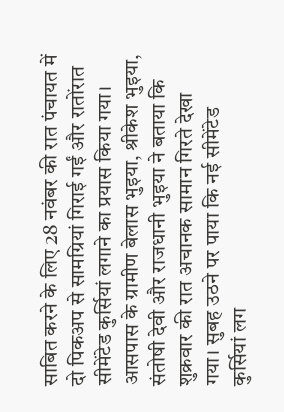साबित करने के लिए 28 नवंबर की रात पंचायत में दो पिकअप से सामग्रियां गिराई गईं और रातोंरात सीमेंटेड कुर्सियां लगाने का प्रयास किया गया।
आसपास के ग्रामीण बेलास भुइया, श्रीकेश भुइया, संतोषी देवी और राजधानी भुइया ने बताया कि शुक्रवार की रात अचानक सामान गिरते देखा गया। सुबह उठने पर पाया कि नई सीमेंटेड कुर्सियां लग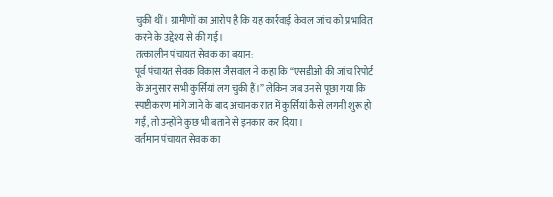चुकी थीं। ग्रामीणों का आरोप है कि यह कार्रवाई केवल जांच को प्रभावित करने के उद्देश्य से की गई।
तत्कालीन पंचायत सेवक का बयान:
पूर्व पंचायत सेवक विकास जैसवाल ने कहा कि “एसडीओ की जांच रिपोर्ट के अनुसार सभी कुर्सियां लग चुकी हैं।” लेकिन जब उनसे पूछा गया कि स्पष्टीकरण मांगे जाने के बाद अचानक रात में कुर्सियां कैसे लगनी शुरू हो गईं, तो उन्होंने कुछ भी बताने से इनकार कर दिया।
वर्तमान पंचायत सेवक का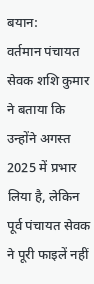बयान:
वर्तमान पंचायत सेवक शशि कुमार ने बताया कि उन्होंने अगस्त 2025 में प्रभार लिया है, लेकिन पूर्व पंचायत सेवक ने पूरी फाइलें नहीं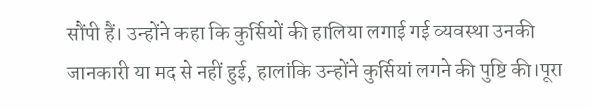सौंपी हैं। उन्होंने कहा कि कुर्सियों की हालिया लगाई गई व्यवस्था उनकी जानकारी या मद से नहीं हुई, हालांकि उन्होंने कुर्सियां लगने की पुष्टि की।पूरा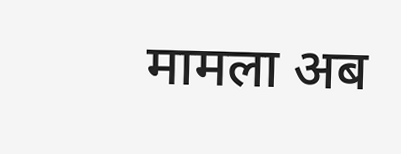मामला अब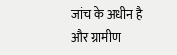जांच के अधीन है और ग्रामीण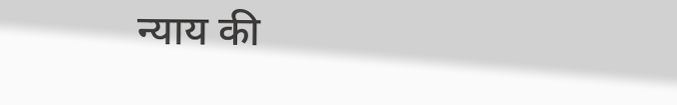न्याय की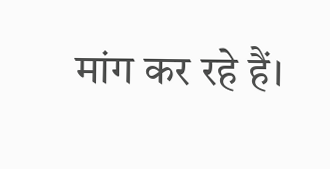मांग कर रहे हैं।